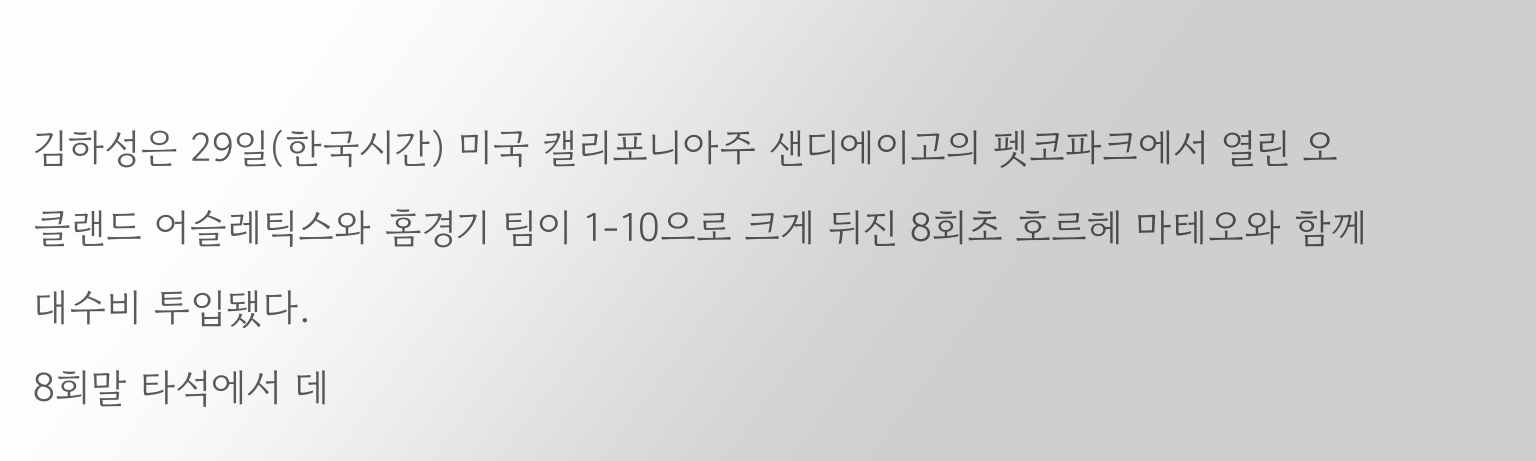김하성은 29일(한국시간) 미국 캘리포니아주 샌디에이고의 펫코파크에서 열린 오클랜드 어슬레틱스와 홈경기 팀이 1-10으로 크게 뒤진 8회초 호르헤 마테오와 함께 대수비 투입됐다.
8회말 타석에서 데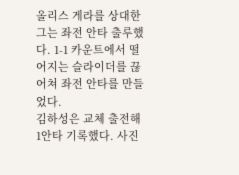올리스 게라를 상대한 그는 좌전 안타 출루했다. 1-1 카운트에서 떨어지는 슬라이더를 끊어쳐 좌전 안타를 만들었다.
김하성은 교체 출전해 1안타 기록했다. 사진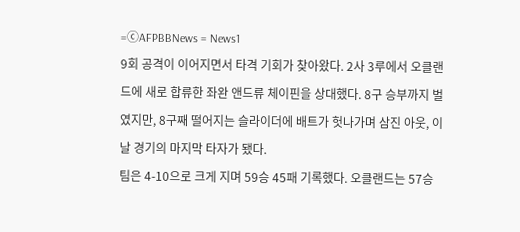=ⓒAFPBBNews = News1
9회 공격이 이어지면서 타격 기회가 찾아왔다. 2사 3루에서 오클랜드에 새로 합류한 좌완 앤드류 체이핀을 상대했다. 8구 승부까지 벌였지만, 8구째 떨어지는 슬라이더에 배트가 헛나가며 삼진 아웃, 이날 경기의 마지막 타자가 됐다.
팀은 4-10으로 크게 지며 59승 45패 기록했다. 오클랜드는 57승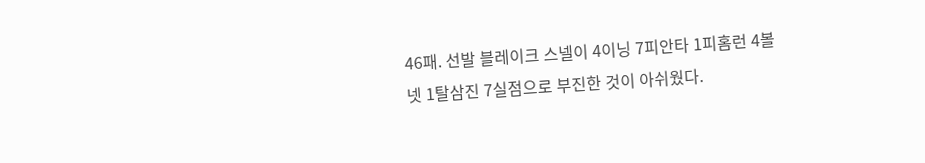46패. 선발 블레이크 스넬이 4이닝 7피안타 1피홈런 4볼넷 1탈삼진 7실점으로 부진한 것이 아쉬웠다.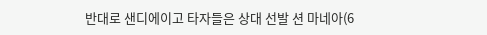반대로 샌디에이고 타자들은 상대 선발 션 마네아(6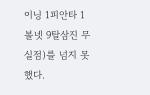이닝 1피안타 1볼넷 9탈삼진 무실점)를 넘지 못했다.